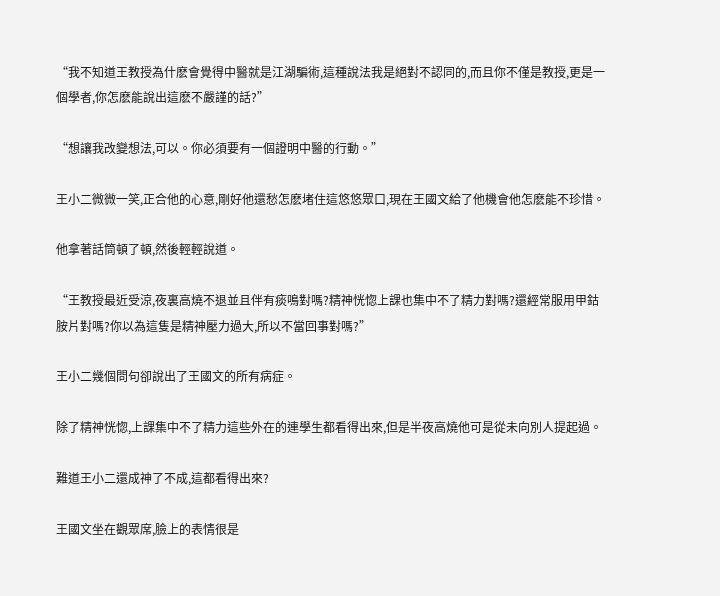“我不知道王教授為什麽會覺得中醫就是江湖騙術,這種說法我是絕對不認同的,而且你不僅是教授,更是一個學者,你怎麽能說出這麽不嚴謹的話?”

“想讓我改變想法,可以。你必須要有一個證明中醫的行動。”

王小二微微一笑,正合他的心意,剛好他還愁怎麽堵住這悠悠眾口,現在王國文給了他機會他怎麽能不珍惜。

他拿著話筒頓了頓,然後輕輕說道。

“王教授最近受涼,夜裏高燒不退並且伴有痰鳴對嗎?精神恍惚上課也集中不了精力對嗎?還經常服用甲鈷胺片對嗎?你以為這隻是精神壓力過大,所以不當回事對嗎?”

王小二幾個問句卻說出了王國文的所有病症。

除了精神恍惚,上課集中不了精力這些外在的連學生都看得出來,但是半夜高燒他可是從未向別人提起過。

難道王小二還成神了不成,這都看得出來?

王國文坐在觀眾席,臉上的表情很是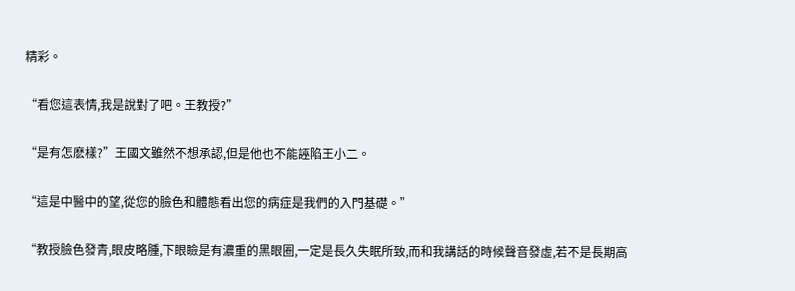精彩。

“看您這表情,我是說對了吧。王教授?”

“是有怎麽樣?”王國文雖然不想承認,但是他也不能誣陷王小二。

“這是中醫中的望,從您的臉色和體態看出您的病症是我們的入門基礎。”

“教授臉色發青,眼皮略腫,下眼瞼是有濃重的黑眼圈,一定是長久失眠所致,而和我講話的時候聲音發虛,若不是長期高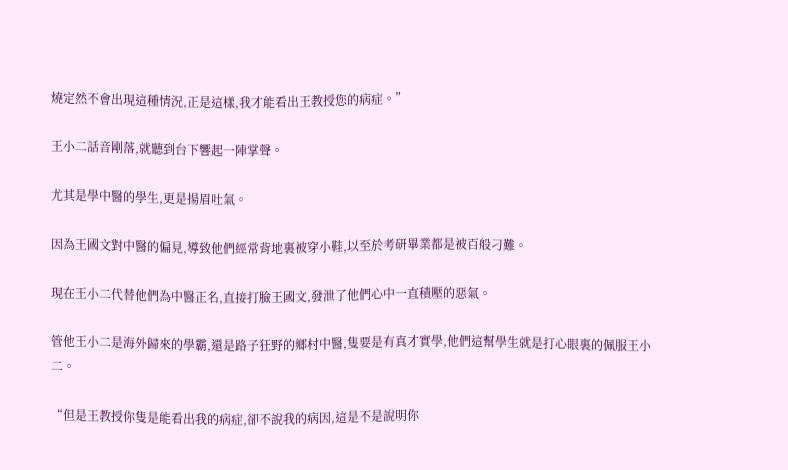燒定然不會出現這種情況,正是這樣,我才能看出王教授您的病症。”

王小二話音剛落,就聽到台下響起一陣掌聲。

尤其是學中醫的學生,更是揚眉吐氣。

因為王國文對中醫的偏見,導致他們經常背地裏被穿小鞋,以至於考研畢業都是被百般刁難。

現在王小二代替他們為中醫正名,直接打臉王國文,發泄了他們心中一直積壓的惡氣。

管他王小二是海外歸來的學霸,還是路子狂野的鄉村中醫,隻要是有真才實學,他們這幫學生就是打心眼裏的佩服王小二。

“但是王教授你隻是能看出我的病症,卻不說我的病因,這是不是說明你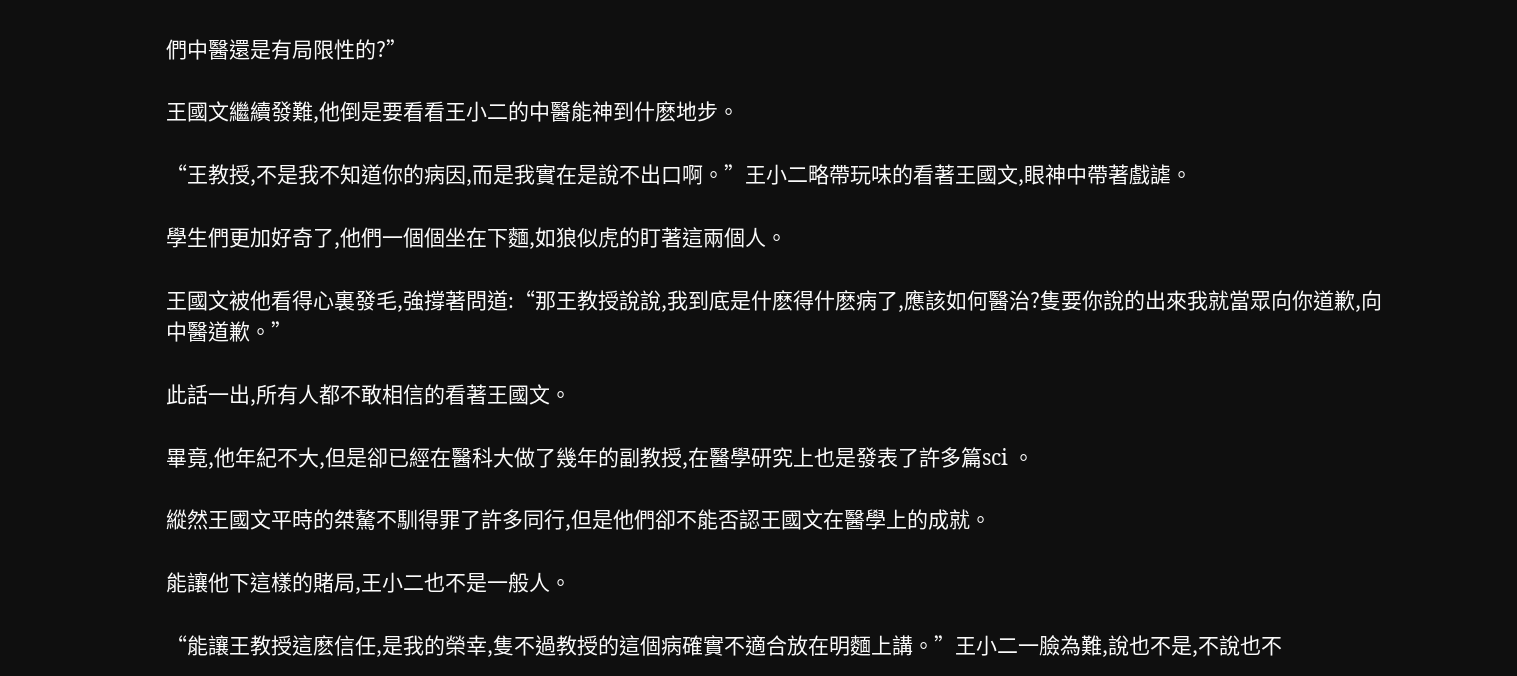們中醫還是有局限性的?”

王國文繼續發難,他倒是要看看王小二的中醫能神到什麽地步。

“王教授,不是我不知道你的病因,而是我實在是說不出口啊。”王小二略帶玩味的看著王國文,眼神中帶著戲謔。

學生們更加好奇了,他們一個個坐在下麵,如狼似虎的盯著這兩個人。

王國文被他看得心裏發毛,強撐著問道:“那王教授說說,我到底是什麽得什麽病了,應該如何醫治?隻要你說的出來我就當眾向你道歉,向中醫道歉。”

此話一出,所有人都不敢相信的看著王國文。

畢竟,他年紀不大,但是卻已經在醫科大做了幾年的副教授,在醫學研究上也是發表了許多篇sci 。

縱然王國文平時的桀驁不馴得罪了許多同行,但是他們卻不能否認王國文在醫學上的成就。

能讓他下這樣的賭局,王小二也不是一般人。

“能讓王教授這麽信任,是我的榮幸,隻不過教授的這個病確實不適合放在明麵上講。”王小二一臉為難,說也不是,不說也不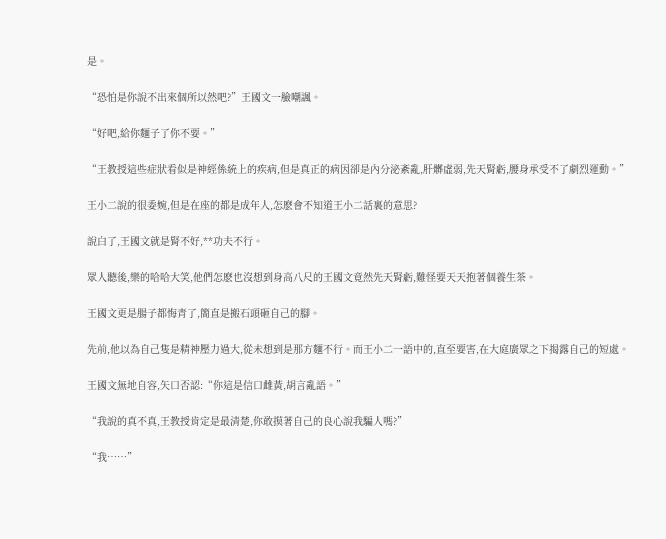是。

“恐怕是你說不出來個所以然吧?”王國文一臉嘲諷。

“好吧,給你麵子了你不要。”

“王教授這些症狀看似是神經係統上的疾病,但是真正的病因卻是內分泌紊亂,肝髒虛弱,先天腎虧,腰身承受不了劇烈運動。”

王小二說的很委婉,但是在座的都是成年人,怎麽會不知道王小二話裏的意思?

說白了,王國文就是腎不好,**功夫不行。

眾人聽後,樂的哈哈大笑,他們怎麽也沒想到身高八尺的王國文竟然先天腎虧,難怪要天天抱著個養生茶。

王國文更是腸子都悔青了,簡直是搬石頭砸自己的腳。

先前,他以為自己隻是精神壓力過大,從未想到是那方麵不行。而王小二一語中的,直至要害,在大庭廣眾之下揭露自己的短處。

王國文無地自容,矢口否認:“你這是信口雌黃,胡言亂語。”

“我說的真不真,王教授肯定是最清楚,你敢摸著自己的良心說我騙人嗎?”

“我……”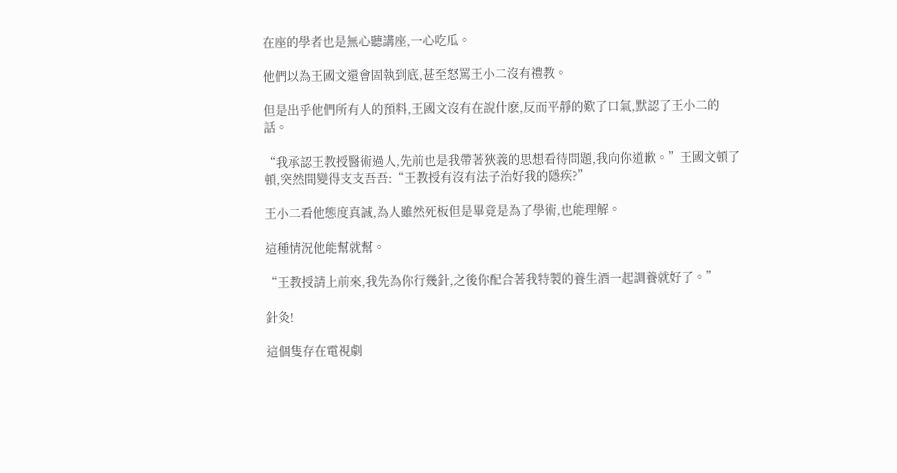在座的學者也是無心聽講座,一心吃瓜。

他們以為王國文還會固執到底,甚至怒罵王小二沒有禮教。

但是出乎他們所有人的預料,王國文沒有在說什麽,反而平靜的歎了口氣,默認了王小二的話。

“我承認王教授醫術過人,先前也是我帶著狹義的思想看待問題,我向你道歉。”王國文頓了頓,突然間變得支支吾吾:“王教授有沒有法子治好我的隱疾?”

王小二看他態度真誠,為人雖然死板但是畢竟是為了學術,也能理解。

這種情況他能幫就幫。

“王教授請上前來,我先為你行幾針,之後你配合著我特製的養生酒一起調養就好了。”

針灸!

這個隻存在電視劇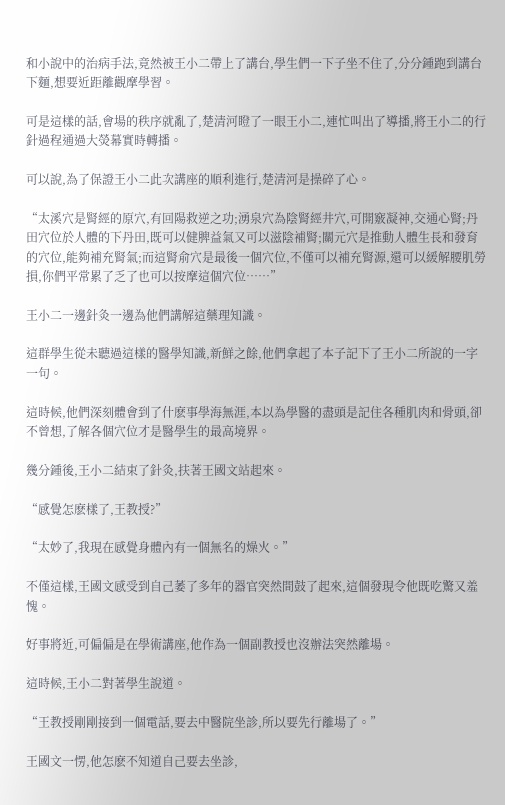和小說中的治病手法,竟然被王小二帶上了講台,學生們一下子坐不住了,分分鍾跑到講台下麵,想要近距離觀摩學習。

可是這樣的話,會場的秩序就亂了,楚清河瞪了一眼王小二,連忙叫出了導播,將王小二的行針過程通過大熒幕實時轉播。

可以說,為了保證王小二此次講座的順利進行,楚清河是操碎了心。

“太溪穴是腎經的原穴,有回陽救逆之功;湧泉穴為陰腎經井穴,可開竅凝神,交通心腎;丹田穴位於人體的下丹田,既可以健脾益氣又可以滋陰補腎;關元穴是推動人體生長和發育的穴位,能夠補充腎氣;而這腎俞穴是最後一個穴位,不僅可以補充腎源,還可以緩解腰肌勞損,你們平常累了乏了也可以按摩這個穴位……”

王小二一邊針灸一邊為他們講解這藥理知識。

這群學生從未聽過這樣的醫學知識,新鮮之餘,他們拿起了本子記下了王小二所說的一字一句。

這時候,他們深刻體會到了什麽事學海無涯,本以為學醫的盡頭是記住各種肌肉和骨頭,卻不曾想,了解各個穴位才是醫學生的最高境界。

幾分鍾後,王小二結束了針灸,扶著王國文站起來。

“感覺怎麽樣了,王教授?”

“太妙了,我現在感覺身體內有一個無名的燥火。”

不僅這樣,王國文感受到自己萎了多年的器官突然間鼓了起來,這個發現令他既吃驚又羞愧。

好事將近,可偏偏是在學術講座,他作為一個副教授也沒辦法突然離場。

這時候,王小二對著學生說道。

“王教授剛剛接到一個電話,要去中醫院坐診,所以要先行離場了。”

王國文一愣,他怎麽不知道自己要去坐診,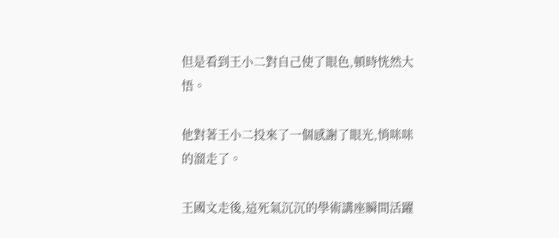但是看到王小二對自己使了眼色,頓時恍然大悟。

他對著王小二投來了一個感謝了眼光,悄咪咪的溜走了。

王國文走後,這死氣沉沉的學術講座瞬間活躍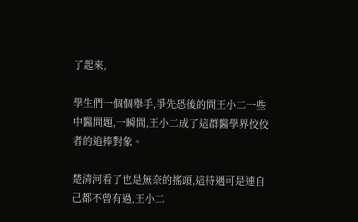了起來,

學生們一個個舉手,爭先恐後的問王小二一些中醫問題,一瞬間,王小二成了這群醫學界佼佼者的追捧對象。

楚清河看了也是無奈的搖頭,這待遇可是連自己都不曾有過,王小二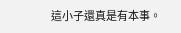這小子還真是有本事。